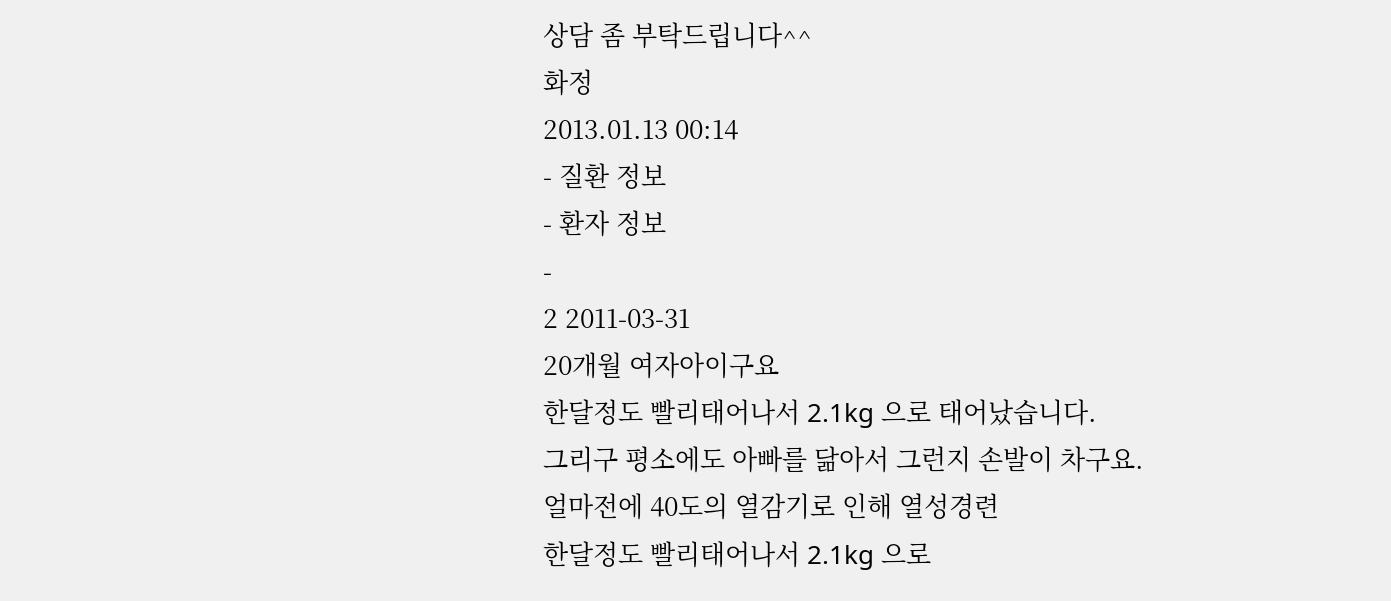상담 좀 부탁드립니다^^
화정
2013.01.13 00:14
- 질환 정보
- 환자 정보
-
2 2011-03-31
20개월 여자아이구요
한달정도 빨리태어나서 2.1kg 으로 태어났습니다.
그리구 평소에도 아빠를 닮아서 그런지 손발이 차구요.
얼마전에 40도의 열감기로 인해 열성경련
한달정도 빨리태어나서 2.1kg 으로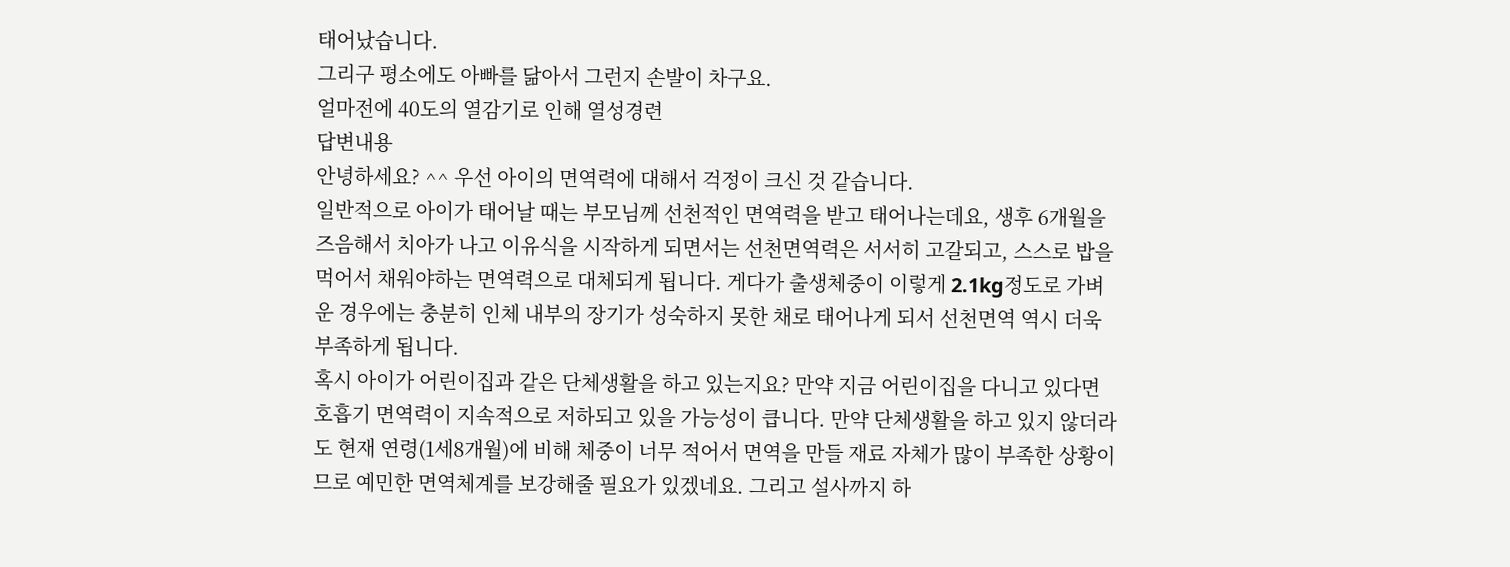태어났습니다.
그리구 평소에도 아빠를 닮아서 그런지 손발이 차구요.
얼마전에 40도의 열감기로 인해 열성경련
답변내용
안녕하세요? ^^ 우선 아이의 면역력에 대해서 걱정이 크신 것 같습니다.
일반적으로 아이가 태어날 때는 부모님께 선천적인 면역력을 받고 태어나는데요, 생후 6개월을 즈음해서 치아가 나고 이유식을 시작하게 되면서는 선천면역력은 서서히 고갈되고, 스스로 밥을 먹어서 채워야하는 면역력으로 대체되게 됩니다. 게다가 출생체중이 이렇게 2.1kg정도로 가벼운 경우에는 충분히 인체 내부의 장기가 성숙하지 못한 채로 태어나게 되서 선천면역 역시 더욱 부족하게 됩니다.
혹시 아이가 어린이집과 같은 단체생활을 하고 있는지요? 만약 지금 어린이집을 다니고 있다면 호흡기 면역력이 지속적으로 저하되고 있을 가능성이 큽니다. 만약 단체생활을 하고 있지 않더라도 현재 연령(1세8개월)에 비해 체중이 너무 적어서 면역을 만들 재료 자체가 많이 부족한 상황이므로 예민한 면역체계를 보강해줄 필요가 있겠네요. 그리고 설사까지 하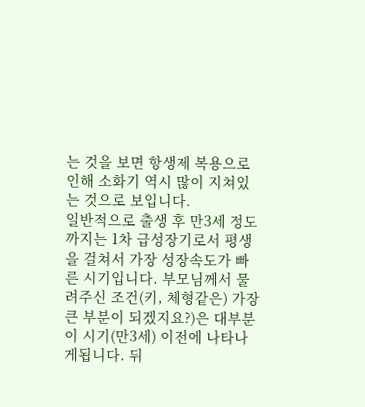는 것을 보면 항생제 복용으로 인해 소화기 역시 많이 지쳐있는 것으로 보입니다.
일반적으로 출생 후 만3세 정도까지는 1차 급성장기로서 평생을 걸쳐서 가장 성장속도가 빠른 시기입니다. 부모님께서 물려주신 조건(키, 체형같은) 가장 큰 부분이 되겠지요?)은 대부분 이 시기(만3세) 이전에 나타나게됩니다. 뒤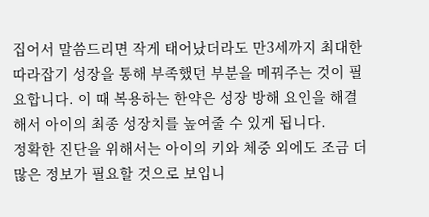집어서 말씀드리면 작게 태어났더라도 만3세까지 최대한 따라잡기 성장을 통해 부족했던 부분을 메꿔주는 것이 필요합니다. 이 때 복용하는 한약은 성장 방해 요인을 해결해서 아이의 최종 성장치를 높여줄 수 있게 됩니다.
정확한 진단을 위해서는 아이의 키와 체중 외에도 조금 더 많은 정보가 필요할 것으로 보입니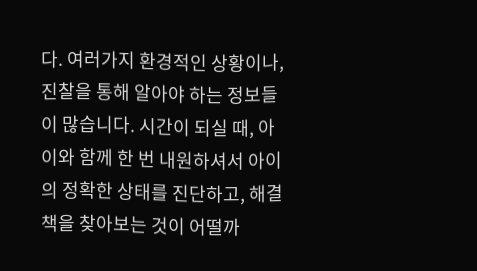다. 여러가지 환경적인 상황이나, 진찰을 통해 알아야 하는 정보들이 많습니다. 시간이 되실 때, 아이와 함께 한 번 내원하셔서 아이의 정확한 상태를 진단하고, 해결책을 찾아보는 것이 어떨까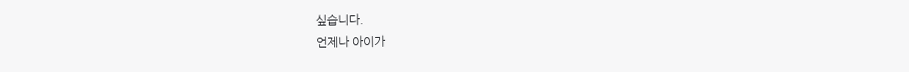싶습니다.
언제나 아이가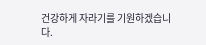건강하게 자라기를 기원하겠습니다.